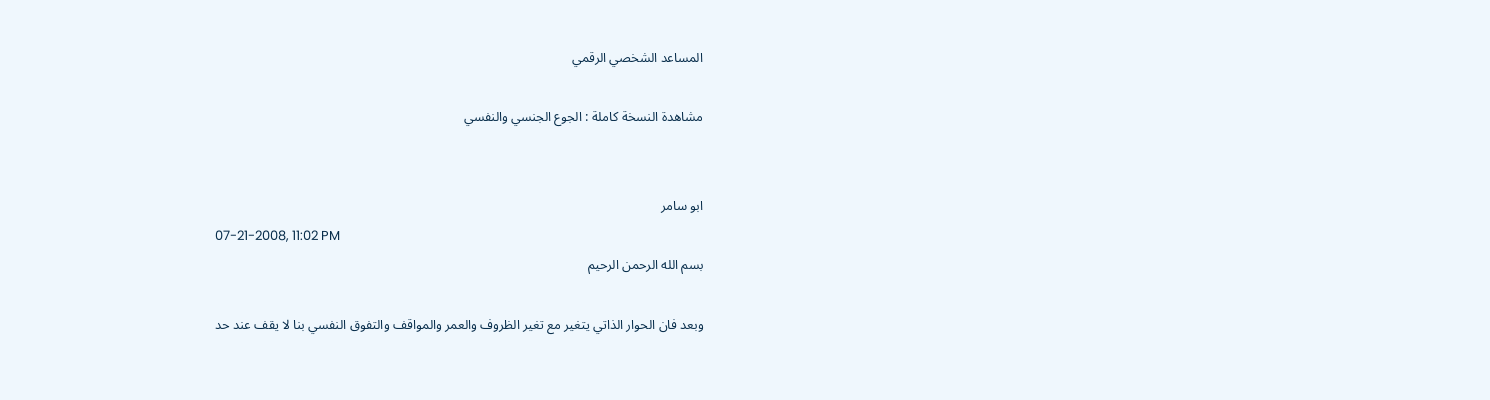المساعد الشخصي الرقمي

مشاهدة النسخة كاملة : الجوع الجنسي والنفسي


ابو سامر
07-21-2008, 11:02 PM
بسم الله الرحمن الرحيم

وبعد فان الحوار الذاتي يتغير مع تغير الظروف والعمر والمواقف والتفوق النفسي بنا لا يقف عند حد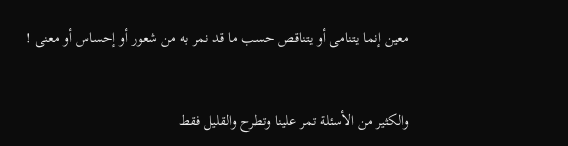معين إنما يتنامى أو يتناقص حسب ما قد نمر به من شعور أو إحساس أو معنى !


والكثير من الأسئلة تمر علينا وتطرح والقليل فقط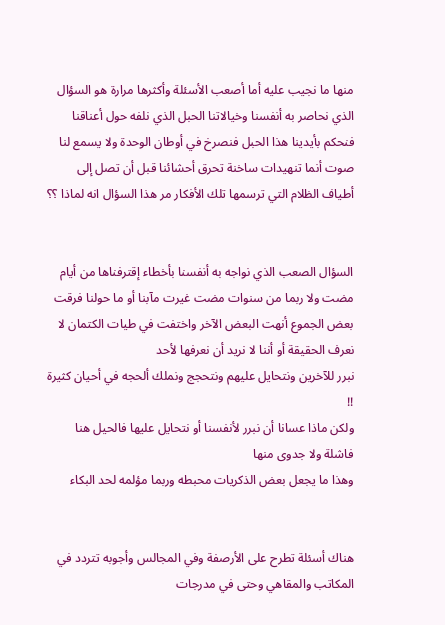منها ما نجيب عليه أما أصعب الأسئلة وأكثرها مرارة هو السؤال الذي نحاصر به أنفسنا وخيالاتنا الحبل الذي نلفه حول أعناقنا فنحكم بأيدينا هذا الحبل فنصرخ في أوطان الوحدة ولا يسمع لنا صوت أنما تنهيدات ساخنة تحرق أحشائنا قبل أن تصل إلى أطياف الظلام التي ترسمها تلك الأفكار مر هذا السؤال انه لماذا ؟؟


السؤال الصعب الذي نواجه به أنفسنا بأخطاء إقترفناها من أيام مضت ولا ربما من سنوات مضت غيرت مآبنا أو ما حولنا فرقت بعض الجموع أنهت البعض الآخر واختفت في طيات الكتمان لا نعرف الحقيقة أو أننا لا نريد أن نعرفها لأحد
نبرر للآخرين ونتحايل عليهم ونتحجج ونملك ألحجه في أحيان كثيرة !!
ولكن ماذا عسانا أن نبرر لأنفسنا أو نتحايل عليها فالحيل هنا فاشلة ولا جدوى منها
وهذا ما يجعل بعض الذكريات محبطه وربما مؤلمه لحد البكاء


هناك أسئلة تطرح على الأرصفة وفي المجالس وأجوبه تتردد في المكاتب والمقاهي وحتى في مدرجات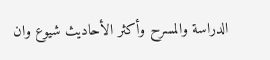الدراسة والمسرح وأكثر الأحاديث شيوع وان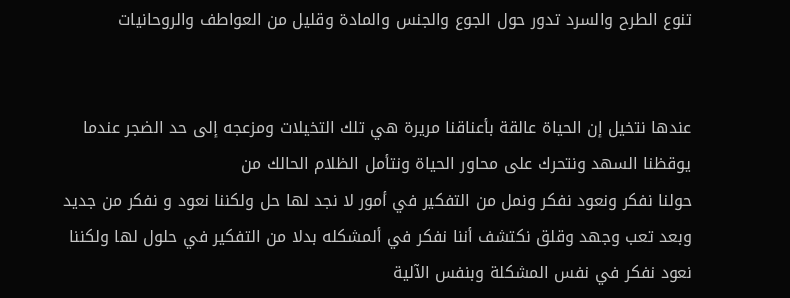تنوع الطرح والسرد تدور حول الجوع والجنس والمادة وقليل من العواطف والروحانيات


عندها نتخيل إن الحياة عالقة بأعناقنا مريرة هي تلك التخيلات ومزعجه إلى حد الضجر عندما يوقظنا السهد ونتحرك على محاور الحياة ونتأمل الظلام الحالك من
حولنا نفكر ونعود نفكر ونمل من التفكير في أمور لا نجد لها حل ولكننا نعود و نفكر من جديد
وبعد تعب وجهد وقلق نكتشف أننا نفكر في ألمشكله بدلا من التفكير في حلول لها ولكننا نعود نفكر في نفس المشكلة وبنفس الآلية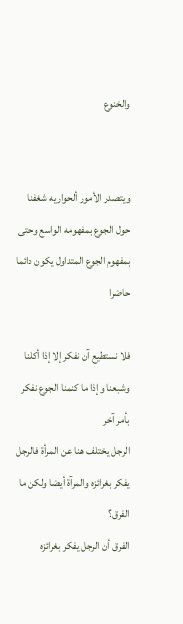والخنوع


ويتصدر الأمور ألحواريه شغفنا حول الجوع بمفهومه الواسع وحتى بمفهوم الجوع المتداول يكون دائما حاضرا

فلا نستطيع آن نفكر إلا إذا أكلنا وشبعنا وإذا ما كنمنا الجوع نفكر بأمر آخر
الرجل يختلف هنا عن المرأة فالرجل يفكر بغرائزه والمرآة أيضا ولكن ما الفرق؟
الفرق أن الرجل يفكر بغرائزه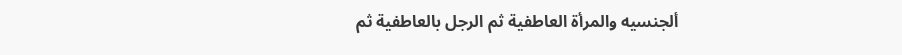ألجنسيه والمرأة العاطفية ثم الرجل بالعاطفية ثم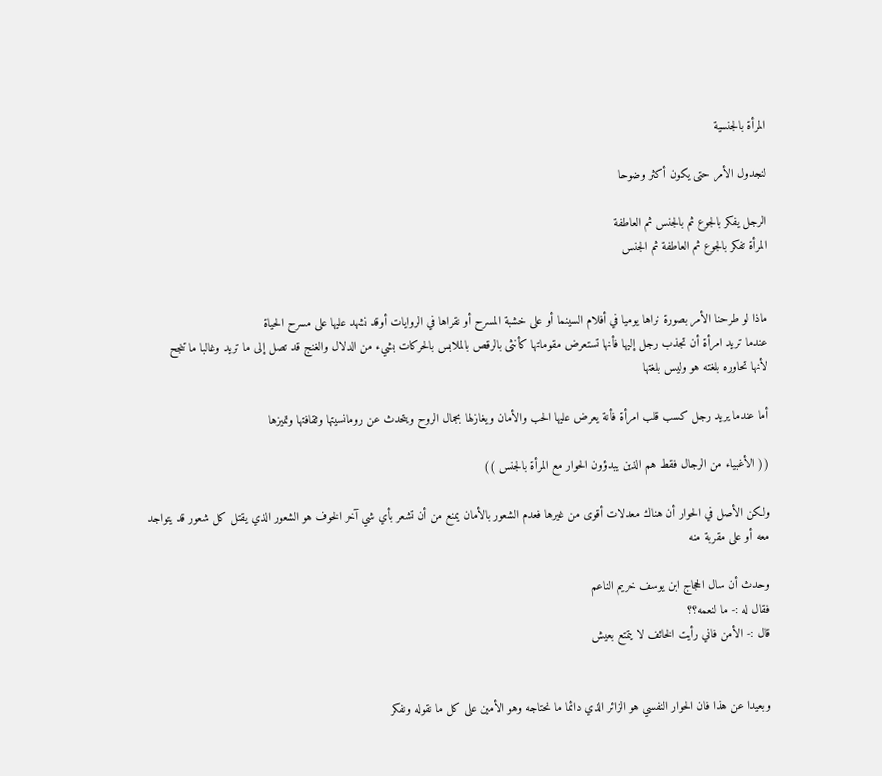المرأة بالجنسية

لنجدول الأمر حتى يكون أكثر وضوحا

الرجل يفكر بالجوع ثم بالجنس ثم العاطفة
المرأة تفكر بالجوع ثم العاطفة ثم الجنس


ماذا لو طرحنا الأمر بصورة نراها يوميا في أفلام السينما أو على خشبة المسرح أو نقراها في الروايات أوقد نشهد عليها على مسرح الحياة
عندما تريد امرأة أن تجذب رجل إليها فأنها تستعرض مقوماتها كأنثى بالرقص بالملابس بالحركات بشيء من الدلال والغنج قد تصل إلى ما تريد وغالبا ما تنجح
لأنها تحاوره بلغته هو وليس بلغتها

أما عندما يريد رجل كسب قلب امرأة فأنة يعرض عليها الحب والأمان ويغازلها بجمال الروح ويتحدث عن رومانسيتها وثقافتها وتميزها

(( الأغبياء من الرجال فقط هم الذين يبدؤون الحوار مع المرأة بالجنس ))

ولكن الأصل في الحوار أن هناك معدلات أقوى من غيرها فعدم الشعور بالأمان يمنع من أن تشعر بأي شي آخر الخوف هو الشعور الذي يقتل كل شعور قد يتواجد معه أو على مقربة منه

وحدث أن سال الحجاج ابن يوسف خريم الناعم
فقال له :- ما لنعمه؟؟
قال :- الأمن فاني رأيت الخائف لا يتمتع بعيش


وبعيدا عن هذا فان الحوار النفسي هو الزائر الذي دائما ما نحتاجه وهو الأمين على كل ما نقوله ونفكر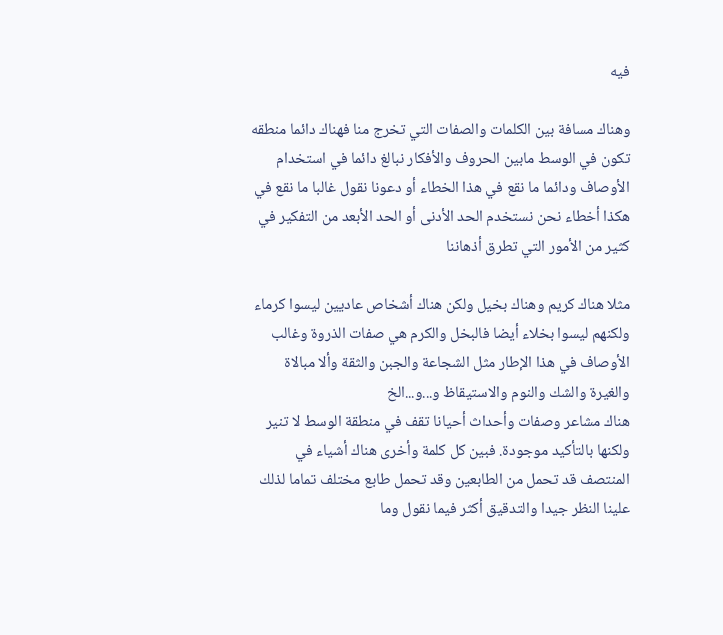فيه

وهناك مسافة بين الكلمات والصفات التي تخرج منا فهناك دائما منطقه تكون في الوسط مابين الحروف والأفكار نبالغ دائما في استخدام الأوصاف ودائما ما نقع في هذا الخطاء أو دعونا نقول غالبا ما نقع في هكذا أخطاء نحن نستخدم الحد الأدنى أو الحد الأبعد من التفكير في كثير من الأمور التي تطرق أذهاننا

مثلا هناك كريم وهناك بخيل ولكن هناك أشخاص عاديين ليسوا كرماء ولكنهم ليسوا بخلاء أيضا فالبخل والكرم هي صفات الذروة وغالب الأوصاف في هذا الإطار مثل الشجاعة والجبن والثقة وألا مبالاة والغيرة والشك والنوم والاستيقاظ و...و...الخ
هناك مشاعر وصفات وأحداث أحيانا تقف في منطقة الوسط لا تنير ولكنها بالتأكيد موجودة. فبين كل كلمة وأخرى هناك أشياء في المنتصف قد تحمل من الطابعين وقد تحمل طابع مختلف تماما لذلك علينا النظر جيدا والتدقيق أكثر فيما نقول وما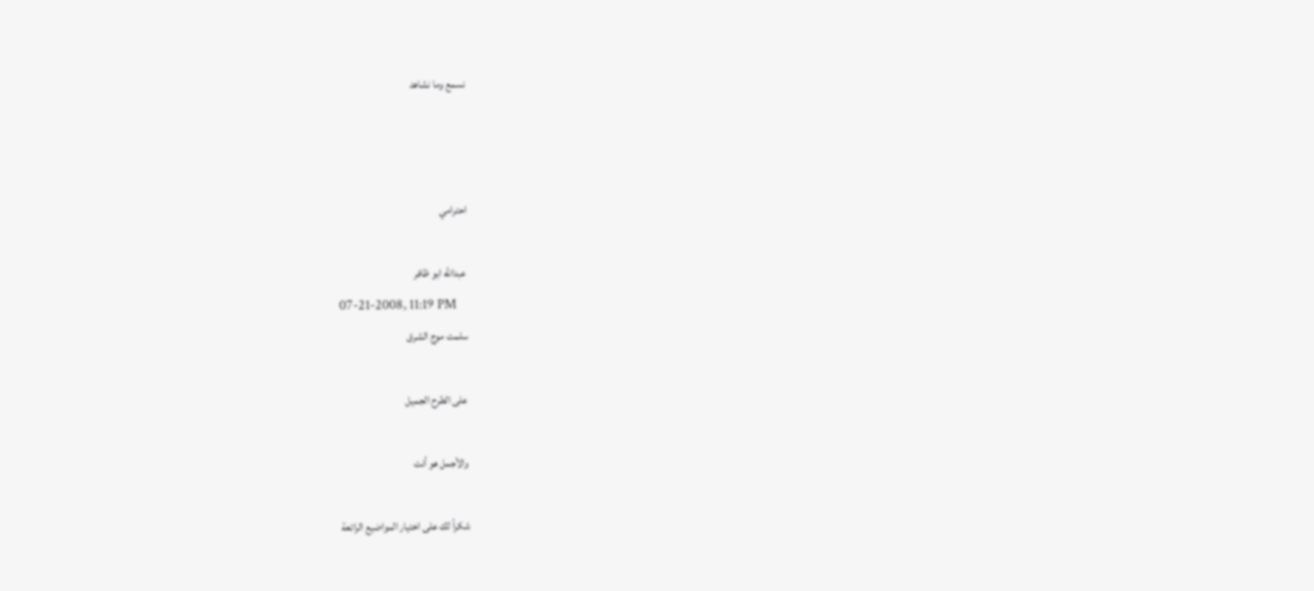نسمع وما نشاهد



احترامي

عبدالله ابو ظافر
07-21-2008, 11:19 PM
سلمت موج الشرق

على الطرح الجميل

والأجمل هو أنت

شكراً لك على اختيار المواضيع الرائعة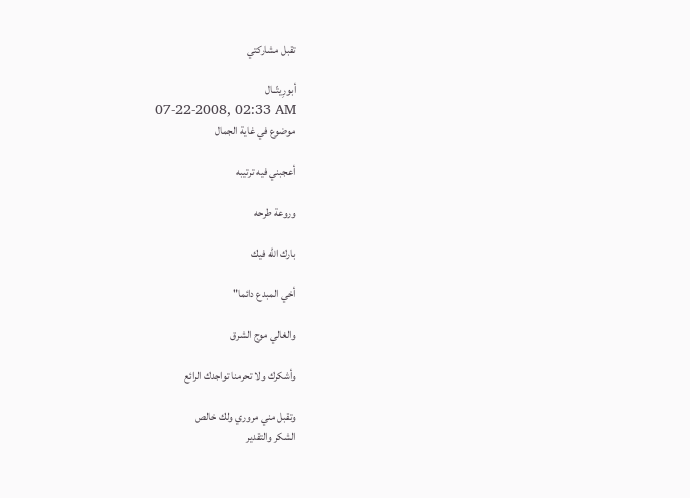تقبل مشاركتي

أبورِيتّــال
07-22-2008, 02:33 AM
موضوع في غاية الجمال

أعجبني فيه ترتيبه

وروعة طرحه

بارك الله فيك

أخي المبدع دائما"

والغالي موج الشرق

وأشكرك ولا تحرمنا تواجدك الرائع

وتقبل مني مروري ولك خالص
الشكر والتقدير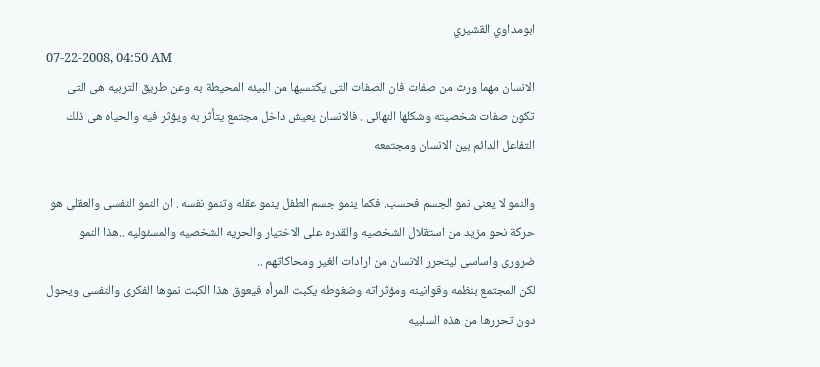ابومداوي القشيري
07-22-2008, 04:50 AM
الانسان مهما ورث من صفات فان الصفات التى يكتسبها من البيئه المحيطة به وعن طريق التربيه هى التى تكون صفات شخصيته وشكلها النهائى . فالانسان يعيش داخل مجتمع يتأثر به ويؤثر فيه والحياه هى ذلك التفاعل الدائم بين الانسان ومجتمعه

والنمو لا يعنى نمو الجسم فحسب. فكما ينمو جسم الطفل ينمو عقله وتنمو نفسه . ان النمو النفسى والعقلى هو حركة نحو مزيد من استقلال الشخصيه والقدره على الاختيار والحريه الشخصيه والمسئوليه ..هذا النمو ضرورى واساسى ليتحرر الانسان من ارادات الغير ومحاكاتهم ..
لكن المجتمع بنظمه وقوانينه ومؤثراته وضغوطه يكبت المرأه فيعوق هذا الكبت نموها الفكرى والنفسى ويحول دون تحررها من هذه السلبيه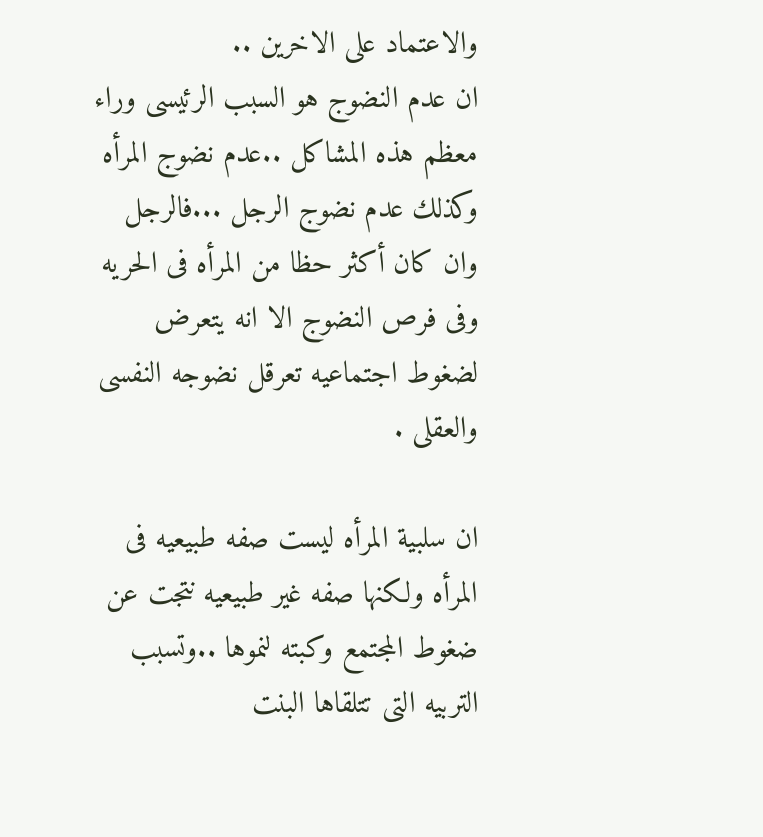والاعتماد على الاخرين ..
ان عدم النضوج هو السبب الرئيسى وراء معظم هذه المشاكل ..عدم نضوج المرأه وكذلك عدم نضوج الرجل ...فالرجل وان كان أكثر حظا من المرأه فى الحريه وفى فرص النضوج الا انه يتعرض لضغوط اجتماعيه تعرقل نضوجه النفسى والعقلى .

ان سلبية المرأه ليست صفه طبيعيه فى المرأه ولكنها صفه غير طبيعيه نتجت عن ضغوط المجتمع وكبته لنموها ..وتسبب التربيه التى تتلقاها البنت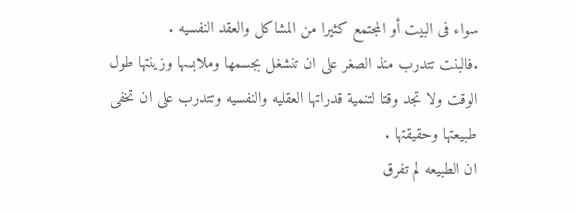سواء فى البيت أو المجتمع كثيرا من المشاكل والعقد النفسيه .
.فالبنت تتدرب منذ الصغر على ان تنشغل بجسمها وملابسها وزينتها طول الوقت ولا تجد وقتا لتنمية قدراتها العقليه والنفسيه وتتدرب على ان تخفى طبيعتها وحقيقتها .
ان الطبيعه لم تفرق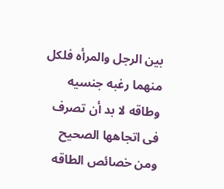بين الرجل والمرأه فلكل منهما رغبه جنسيه وطاقه لا بد أن تصرف فى اتجاهها الصحيح ومن خصائص الطاقه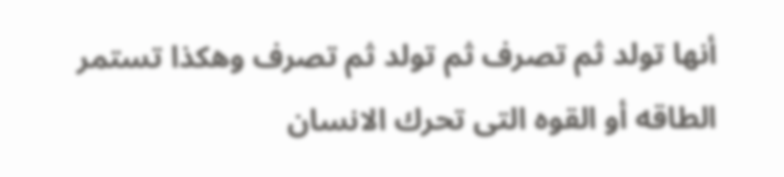أنها تولد ثم تصرف ثم تولد ثم تصرف وهكذا تستمر الطاقه أو القوه التى تحرك الانسان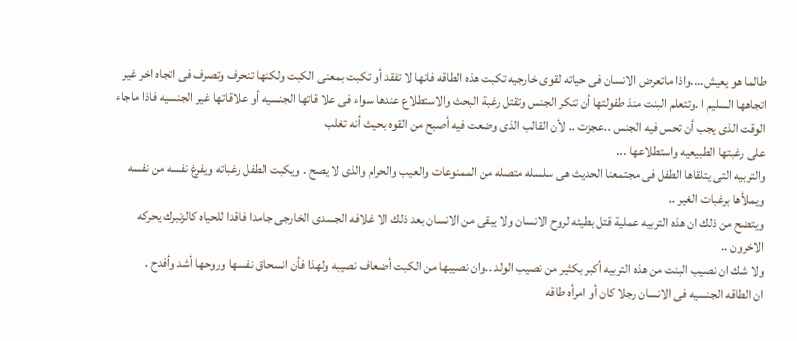طالما هو يعيش....واذا ماتعرض الانسان فى حياته لقوى خارجيه تكبت هذه الطاقه فانها لا تفقد أو تكبت بمعنى الكبت ولكنها تنحرف وتصرف فى اتجاه اخر غير اتجاهها السليم ا .وتتعلم البنت منذ طفولتها أن تنكر الجنس وتقتل رغبة البحث والاستطلاع عندها سواء فى علا قاتها الجنسيه أو علاقاتها غير الجنسيه فاذا ماجاء الوقت الذى يجب أن تحس فيه الجنس ..عجزت .. لأن القالب الذى وضعت فيه أصبح من القوه بحيث أنه تغلب
على رغبتها الطبيعيه واستطلاعها ...
والتربيه التى يتلقاها الطفل فى مجتمعنا الحديث هى سلسله متصله من الممنوعات والعيب والحرام والذى لا يصح . ويكبت الطفل رغباته ويفرغ نفسه من نفسه ويملأها برغبات الغير ..
ويتضح من ذلك ان هذه التربيه عملية قتل بطيئه لروح الانسان ولا يبقى من الانسان بعد ذلك الا غلافه الجسدى الخارجى جامدا فاقدا للحياه كالزنبرك يحركه الاخرون ..
ولا شك ان نصيب البنت من هذه التربيه أكبر بكثير من نصيب الولد ..وان نصيبها من الكبت أضعاف نصيبه ولهذا فأن انسحاق نفسها وروحها أشد وأفدح .
ان الطاقه الجنسيه فى الانسان رجلا كان أو امرأه طاقه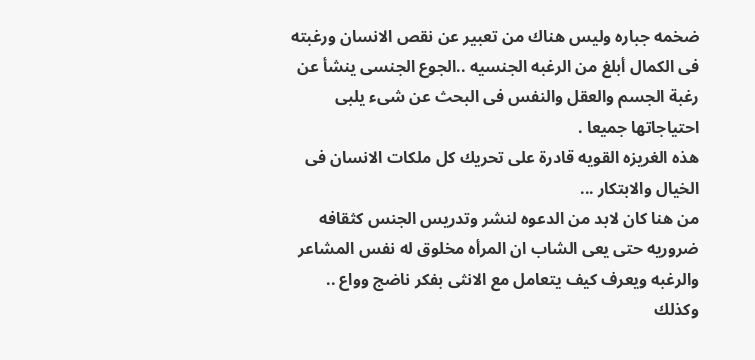ضخمه جباره وليس هناك من تعبير عن نقص الانسان ورغبته فى الكمال أبلغ من الرغبه الجنسيه ..الجوع الجنسى ينشأ عن رغبة الجسم والعقل والنفس فى البحث عن شىء يلبى احتياجاتها جميعا .
هذه الغريزه القويه قادرة على تحريك كل ملكات الانسان فى الخيال والابتكار ...
من هنا كان لابد من الدعوه لنشر وتدريس الجنس كثقافه ضروريه حتى يعى الشاب ان المرأه مخلوق له نفس المشاعر والرغبه ويعرف كيف يتعامل مع الانثى بفكر ناضج وواع ..
وكذلك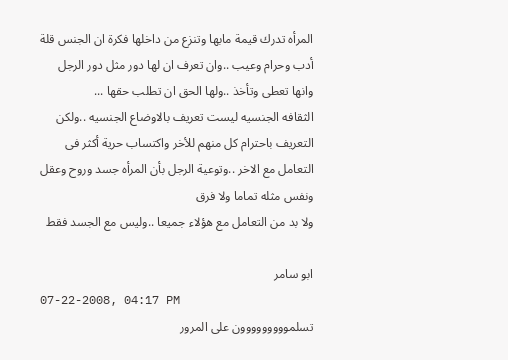المرأه تدرك قيمة مابها وتنزع من داخلها فكرة ان الجنس قلة أدب وحرام وعيب ..وان تعرف ان لها دور مثل دور الرجل وانها تعطى وتأخذ ..ولها الحق ان تطلب حقها ...
الثقافه الجنسيه ليست تعريف بالاوضاع الجنسيه ..ولكن التعريف باحترام كل منهم للأخر واكتساب حرية أكثر فى التعامل مع الاخر ..وتوعية الرجل بأن المرأه جسد وروح وعقل ونفس مثله تماما ولا فرق
ولا بد من التعامل مع هؤلاء جميعا ..وليس مع الجسد فقط

ابو سامر
07-22-2008, 04:17 PM
تسلمووووووووون على المرور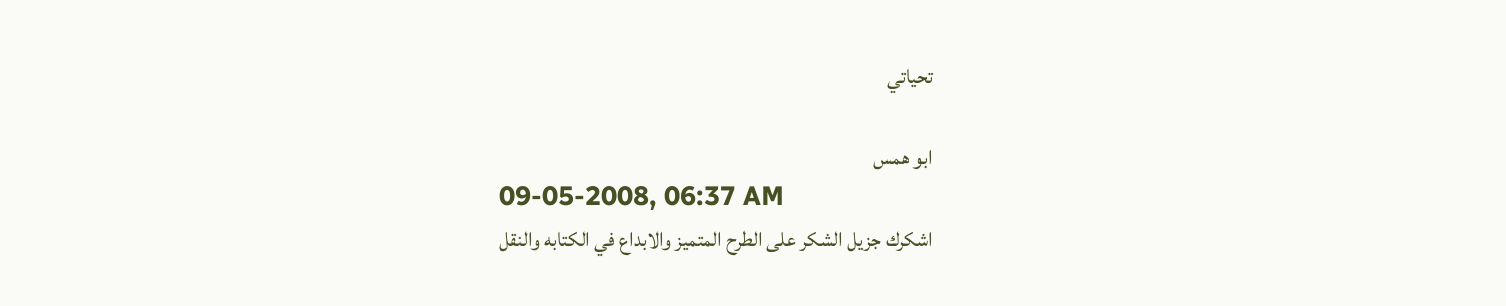تحياتي

ابو همس
09-05-2008, 06:37 AM
اشكرك جزيل الشكر على الطرح المتميز والابداع في الكتابه والنقل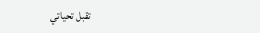تقبل تحياتي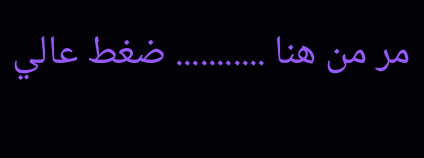مر من هنا ........... ضغط عالي